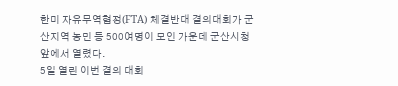한미 자유무역협정(FTA) 체결반대 결의대회가 군산지역 농민 등 500여명이 모인 가운데 군산시청 앞에서 열렸다.
5일 열린 이번 결의 대회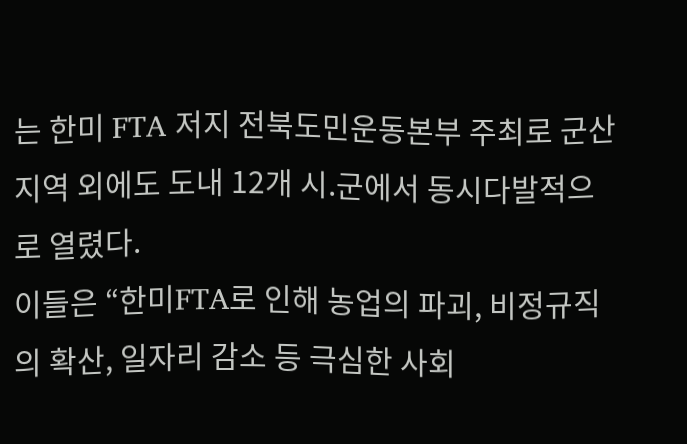는 한미 FTA 저지 전북도민운동본부 주최로 군산지역 외에도 도내 12개 시.군에서 동시다발적으로 열렸다.
이들은 “한미FTA로 인해 농업의 파괴, 비정규직의 확산, 일자리 감소 등 극심한 사회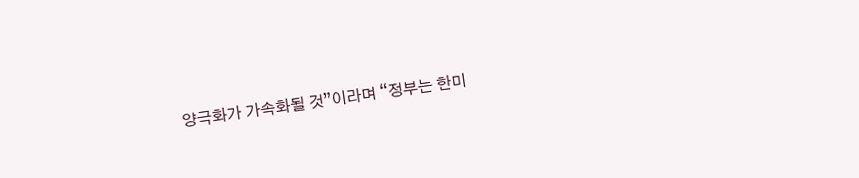양극화가 가속화될 것”이라며 “정부는 한미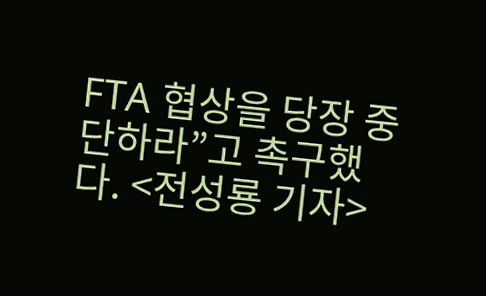FTA 협상을 당장 중단하라”고 촉구했다. <전성룡 기자>